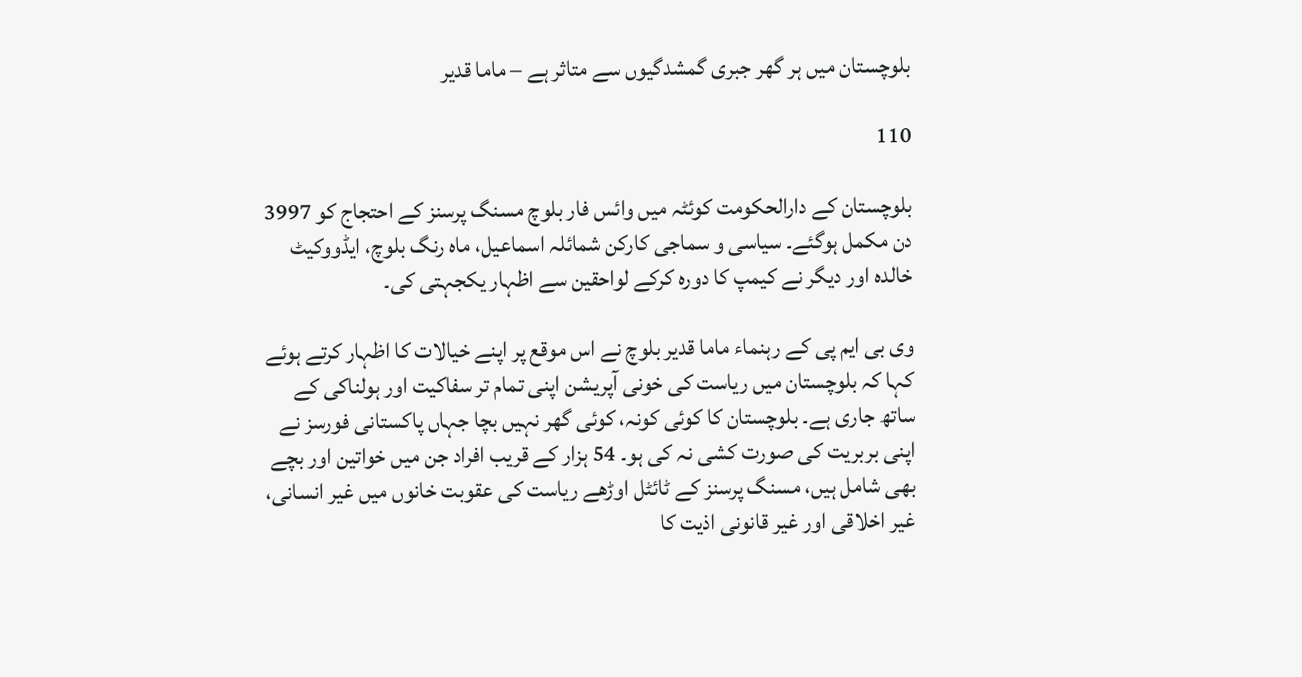بلوچستان میں ہر گھر جبری گمشدگیوں سے متاثر ہے – ماما قدیر

110

بلوچستان کے دارالحکومت کوئٹہ میں وائس فار بلوچ مسنگ پرسنز کے احتجاج کو 3997 دن مکمل ہوگئے۔ سیاسی و سماجی کارکن شمائلہ اسماعیل، ماہ رنگ بلوچ، ایڈووکیٹ خالدہ اور دیگر نے کیمپ کا دورہ کرکے لواحقین سے اظہار یکجہتی کی۔

وی بی ایم پی کے رہنماء ماما قدیر بلوچ نے اس موقع پر اپنے خیالات کا اظہار کرتے ہوئے کہا کہ بلوچستان میں ریاست کی خونی آپریشن اپنی تمام تر سفاکیت اور ہولناکی کے ساتھ جاری ہے۔ بلوچستان کا کوئی کونہ، کوئی گھر نہیں بچا جہاں پاکستانی فورسز نے اپنی بربریت کی صورت کشی نہ کی ہو۔ 54 ہزار کے قریب افراد جن میں خواتین اور بچے بھی شامل ہیں، مسنگ پرسنز کے ٹائٹل اوڑھے ریاست کی عقوبت خانوں میں غیر انسانی، غیر اخلاقی اور غیر قانونی اذیت کا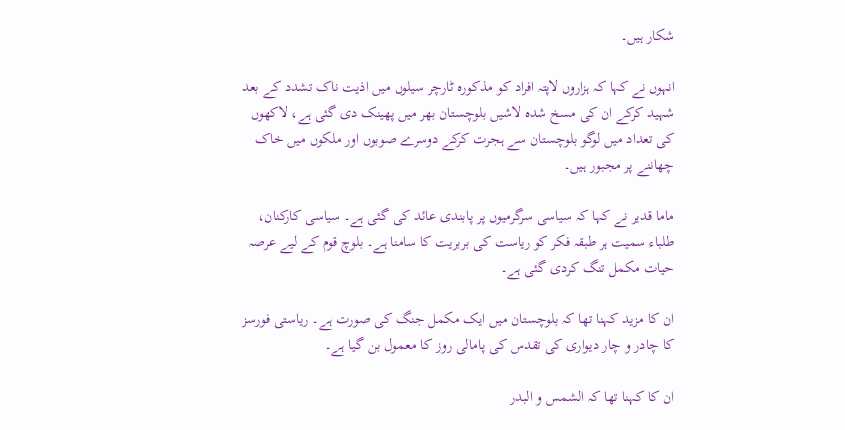شکار ہیں۔

انہوں نے کہا کہ ہزاروں لاپتہ افراد کو مذکورہ ٹارچر سیلوں میں اذیت ناک تشدد کے بعد شہید کرکے ان کی مسخ شدہ لاشیں بلوچستان بھر میں پھینک دی گئی ہے، لاکھوں کی تعداد میں لوگو بلوچستان سے ہجرت کرکے دوسرے صوبوں اور ملکوں میں خاک چھاننے پر مجبور ہیں۔

ماما قدیر نے کہا کہ سیاسی سرگرمیوں پر پابندی عائد کی گئی ہے۔ سیاسی کارکنان، طلباء سمیت ہر طبقہ فکر کو ریاست کی بربریت کا سامنا ہے۔ بلوچ قوم کے لیے عرصہ حیات مکمل تنگ کردی گئی ہے۔

ان کا مزید کہنا تھا کہ بلوچستان میں ایک مکمل جنگ کی صورت ہے۔ ریاستی فورسز کا چادر و چار دیواری کی تقدس کی پامالی روز کا معمول بن گیا ہے۔

ان کا کہنا تھا کہ الشمس و البدر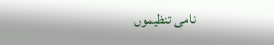نامی تنظیموں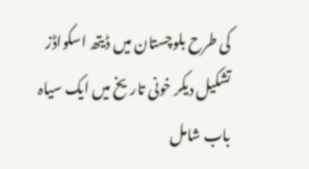کی طرح بلوچستان میں ڈیتھ اسکواڈز تشکیل دیکر خونی تاریخ میں ایک سیاہ باب شامل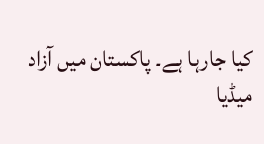کیا جارہا ہے۔ پاکستان میں آزاد میڈیا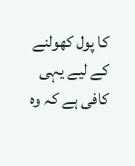کا پول کھولنے کے لیے یہی کافی ہے کہ وہ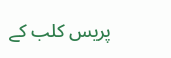پریس کلب کے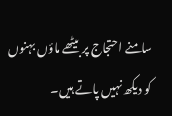سامنے احتجاج پر بیٹھے ماؤں بہنوں کو دیکھ نہیں پاتے ہیں۔